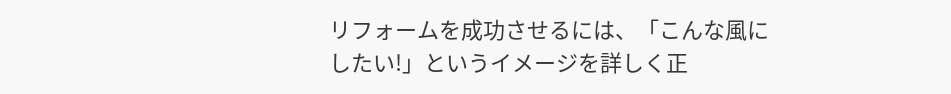リフォームを成功させるには、「こんな風にしたい!」というイメージを詳しく正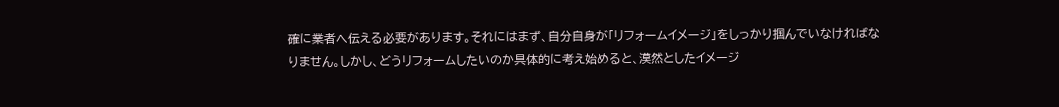確に業者へ伝える必要があります。それにはまず、自分自身が「リフォームイメージ」をしっかり掴んでいなければなりません。しかし、どうリフォームしたいのか具体的に考え始めると、漠然としたイメージ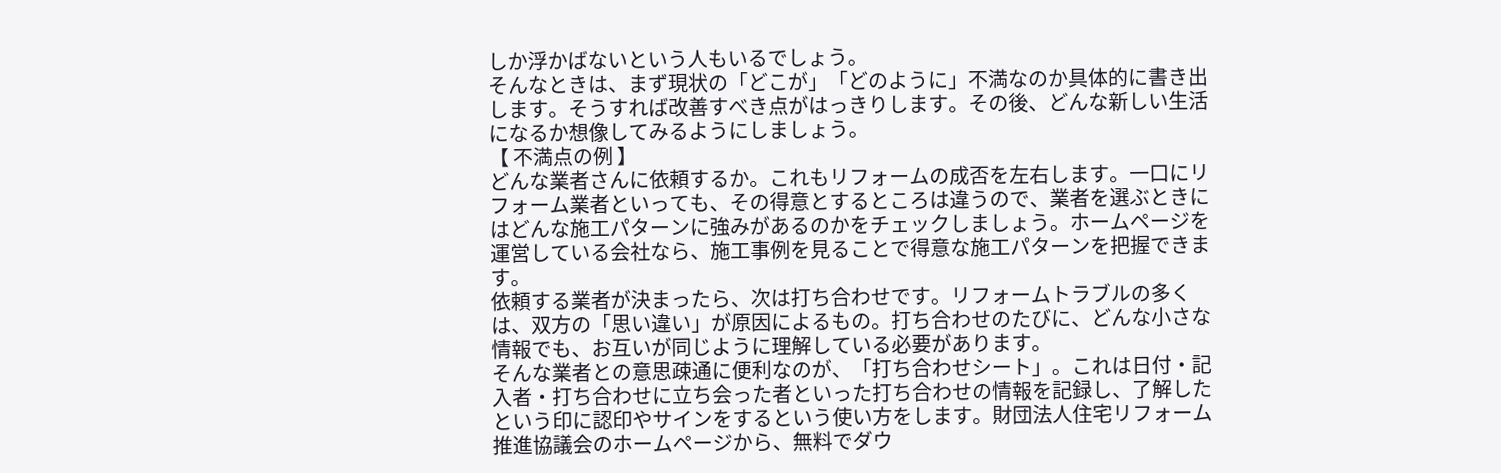しか浮かばないという人もいるでしょう。
そんなときは、まず現状の「どこが」「どのように」不満なのか具体的に書き出します。そうすれば改善すべき点がはっきりします。その後、どんな新しい生活になるか想像してみるようにしましょう。
【 不満点の例 】
どんな業者さんに依頼するか。これもリフォームの成否を左右します。一口にリフォーム業者といっても、その得意とするところは違うので、業者を選ぶときにはどんな施工パターンに強みがあるのかをチェックしましょう。ホームページを運営している会社なら、施工事例を見ることで得意な施工パターンを把握できます。
依頼する業者が決まったら、次は打ち合わせです。リフォームトラブルの多くは、双方の「思い違い」が原因によるもの。打ち合わせのたびに、どんな小さな情報でも、お互いが同じように理解している必要があります。
そんな業者との意思疎通に便利なのが、「打ち合わせシート」。これは日付・記入者・打ち合わせに立ち会った者といった打ち合わせの情報を記録し、了解したという印に認印やサインをするという使い方をします。財団法人住宅リフォーム推進協議会のホームページから、無料でダウ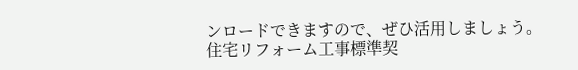ンロードできますので、ぜひ活用しましょう。
住宅リフォーム工事標準契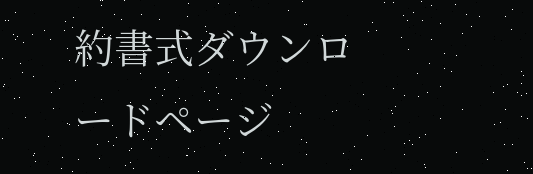約書式ダウンロードページ